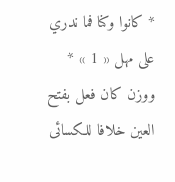* كانوا وكنا فما ندري على مهل « 1 » *
ووزن كان فعل بفتح العين خلافا للكسائى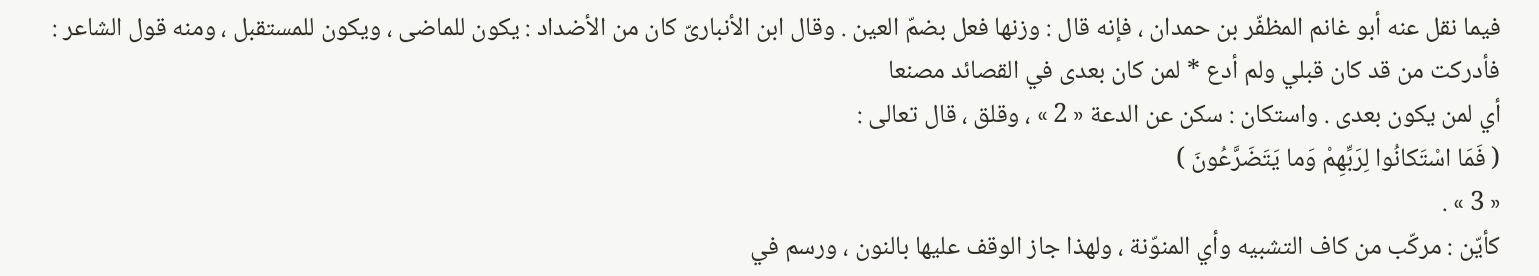فيما نقل عنه أبو غانم المظفّر بن حمدان ، فإنه قال : وزنها فعل بضمّ العين . وقال ابن الأنبارىّ كان من الأضداد : يكون للماضى ، ويكون للمستقبل ، ومنه قول الشاعر :
فأدركت من قد كان قبلي ولم أدع * لمن كان بعدى في القصائد مصنعا
أي لمن يكون بعدى . واستكان : سكن عن الدعة « 2 » ، وقلق ، قال تعالى :
( فَمَا اسْتَكانُوا لِرَبِّهِمْ وَما يَتَضَرَّعُونَ )
« 3 » .
كأيّن : مركّب من كاف التشبيه وأي المنوّنة ، ولهذا جاز الوقف عليها بالنون ، ورسم في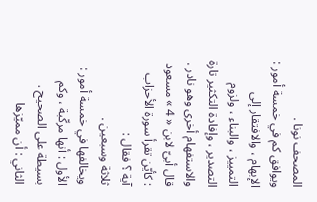المصحف نونا .
ويوافق كم في خمسة أمور : الإبهام ، والافتقار إلى التمييز ، والبناء ، ولزوم التصدير ، وإفادة التكثير تارة والاستفهام أخرى وهو نادر . قال أبىّ لابن « 4 » مسعود : كأيّن تقرأ سورة الأحزاب آية ؟ فقال :
ثلاثة وسبعين .
ويخالفها في خمسة أمور :
الأول : أنها مركّبة ، وكم بسيطة على الصحيح .
الثاني : أن مميّزها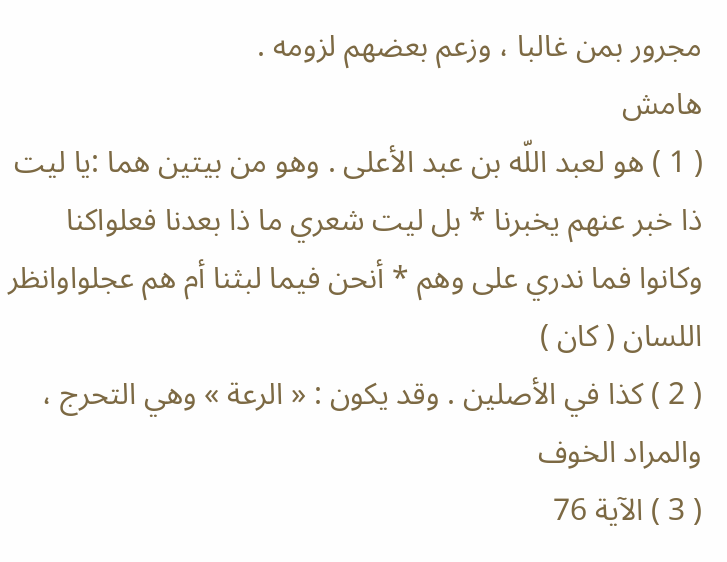مجرور بمن غالبا ، وزعم بعضهم لزومه .
هامش
( 1 ) هو لعبد اللّه بن عبد الأعلى . وهو من بيتين هما :يا ليت ذا خبر عنهم يخبرنا * بل ليت شعري ما ذا بعدنا فعلواكنا وكانوا فما ندري على وهم * أنحن فيما لبثنا أم هم عجلواوانظر اللسان ( كان )
( 2 ) كذا في الأصلين . وقد يكون : « الرعة » وهي التحرج ، والمراد الخوف
( 3 ) الآية 76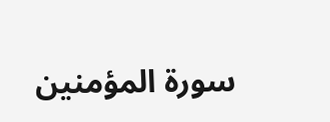سورة المؤمنين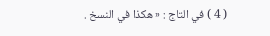( 4 ) في التاج : « هكذا في النسخ .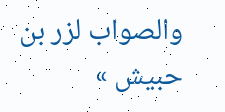والصواب لزر بن حبيش »